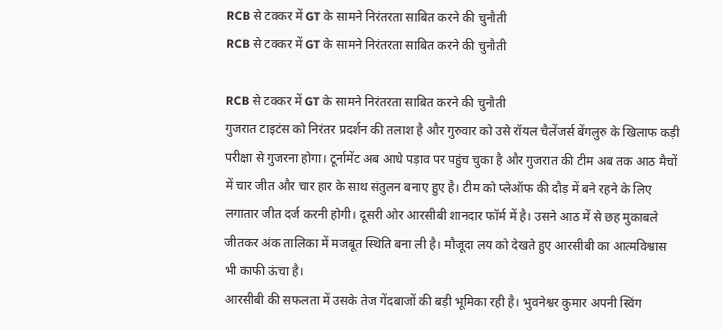RCB से टक्कर में GT के सामने निरंतरता साबित करने की चुनौती
RCB से टक्कर में GT के सामने निरंतरता साबित करने की चुनौती

RCB से टक्कर में GT के सामने निरंतरता साबित करने की चुनौती
गुजरात टाइटंस को निरंतर प्रदर्शन की तलाश है और गुरुवार को उसे रॉयल चैलेंजर्स बेंगलुरु के खिलाफ कड़ी परीक्षा से गुजरना होगा। टूर्नामेंट अब आधे पड़ाव पर पहुंच चुका है और गुजरात की टीम अब तक आठ मैचों में चार जीत और चार हार के साथ संतुलन बनाए हुए है। टीम को प्लेऑफ की दौड़ में बने रहने के लिए लगातार जीत दर्ज करनी होगी। दूसरी ओर आरसीबी शानदार फॉर्म में है। उसने आठ में से छह मुकाबले जीतकर अंक तालिका में मजबूत स्थिति बना ली है। मौजूदा लय को देखते हुए आरसीबी का आत्मविश्वास भी काफी ऊंचा है।
आरसीबी की सफलता में उसके तेज गेंदबाजों की बड़ी भूमिका रही है। भुवनेश्वर कुमार अपनी स्विंग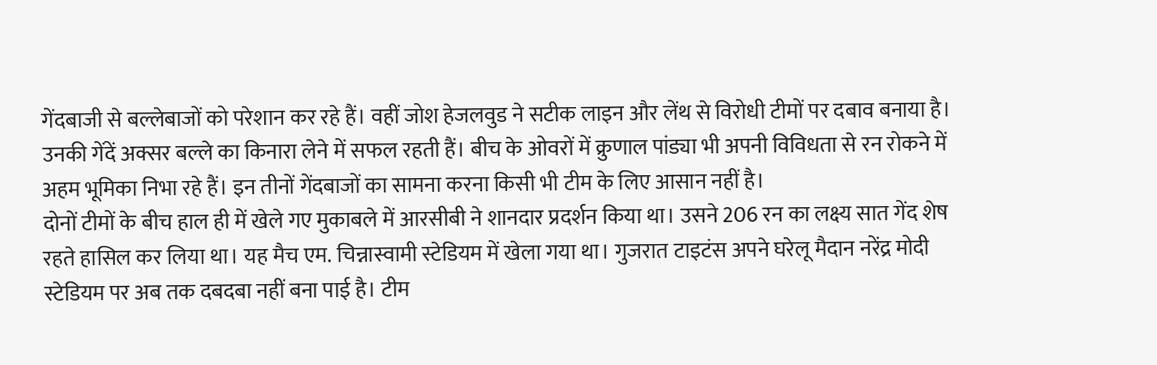गेंदबाजी से बल्लेबाजों को परेशान कर रहे हैं। वहीं जोश हेजलवुड ने सटीक लाइन और लेंथ से विरोधी टीमों पर दबाव बनाया है। उनकी गेंदें अक्सर बल्ले का किनारा लेने में सफल रहती हैं। बीच के ओवरों में क्रुणाल पांड्या भी अपनी विविधता से रन रोकने में अहम भूमिका निभा रहे हैं। इन तीनों गेंदबाजों का सामना करना किसी भी टीम के लिए आसान नहीं है।
दोनों टीमों के बीच हाल ही में खेले गए मुकाबले में आरसीबी ने शानदार प्रदर्शन किया था। उसने 206 रन का लक्ष्य सात गेंद शेष रहते हासिल कर लिया था। यह मैच एम. चिन्नास्वामी स्टेडियम में खेला गया था। गुजरात टाइटंस अपने घरेलू मैदान नरेंद्र मोदी स्टेडियम पर अब तक दबदबा नहीं बना पाई है। टीम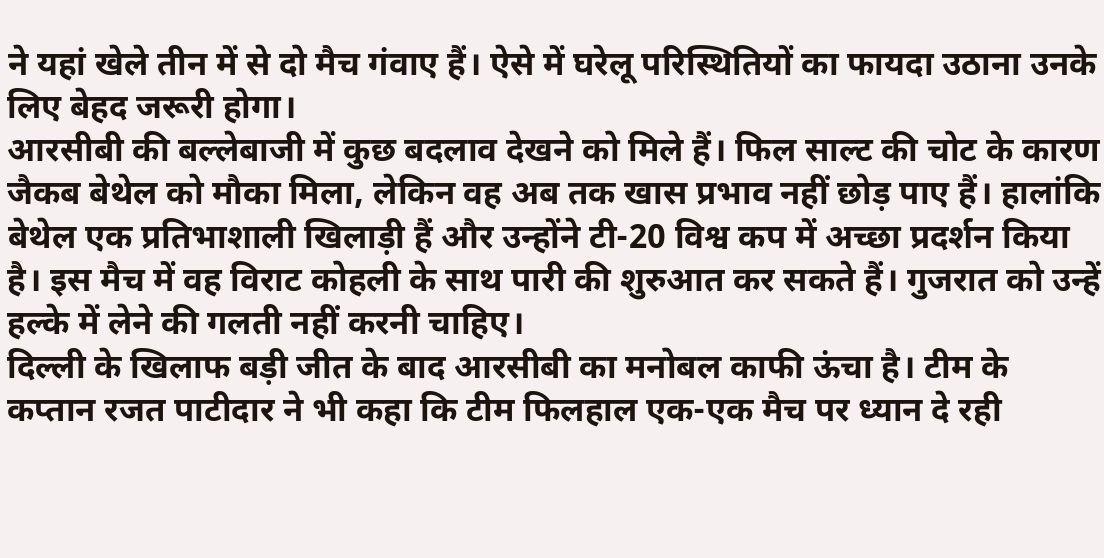ने यहां खेले तीन में से दो मैच गंवाए हैं। ऐसे में घरेलू परिस्थितियों का फायदा उठाना उनके लिए बेहद जरूरी होगा।
आरसीबी की बल्लेबाजी में कुछ बदलाव देखने को मिले हैं। फिल साल्ट की चोट के कारण जैकब बेथेल को मौका मिला, लेकिन वह अब तक खास प्रभाव नहीं छोड़ पाए हैं। हालांकि बेथेल एक प्रतिभाशाली खिलाड़ी हैं और उन्होंने टी-20 विश्व कप में अच्छा प्रदर्शन किया है। इस मैच में वह विराट कोहली के साथ पारी की शुरुआत कर सकते हैं। गुजरात को उन्हें हल्के में लेने की गलती नहीं करनी चाहिए।
दिल्ली के खिलाफ बड़ी जीत के बाद आरसीबी का मनोबल काफी ऊंचा है। टीम के कप्तान रजत पाटीदार ने भी कहा कि टीम फिलहाल एक-एक मैच पर ध्यान दे रही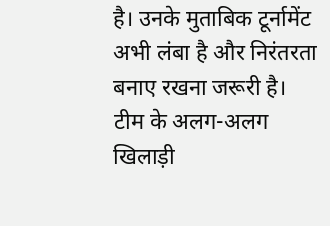है। उनके मुताबिक टूर्नामेंट अभी लंबा है और निरंतरता बनाए रखना जरूरी है। टीम के अलग-अलग खिलाड़ी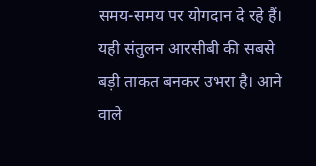समय-समय पर योगदान दे रहे हैं। यही संतुलन आरसीबी की सबसे बड़ी ताकत बनकर उभरा है। आने वाले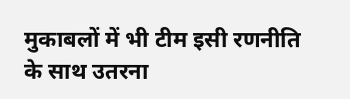मुकाबलों में भी टीम इसी रणनीति के साथ उतरना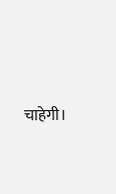चाहेगी।